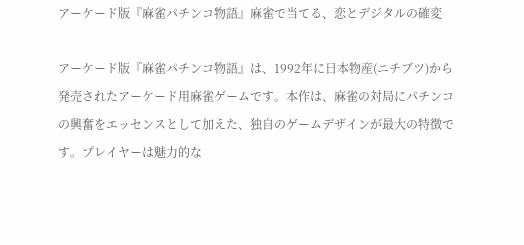アーケード版『麻雀パチンコ物語』麻雀で当てる、恋とデジタルの確変

アーケード版『麻雀パチンコ物語』は、1992年に日本物産(ニチブツ)から発売されたアーケード用麻雀ゲームです。本作は、麻雀の対局にパチンコの興奮をエッセンスとして加えた、独自のゲームデザインが最大の特徴です。プレイヤーは魅力的な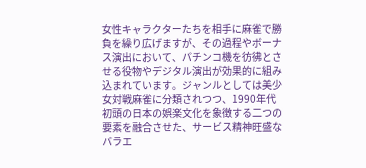女性キャラクターたちを相手に麻雀で勝負を繰り広げますが、その過程やボーナス演出において、パチンコ機を彷彿とさせる役物やデジタル演出が効果的に組み込まれています。ジャンルとしては美少女対戦麻雀に分類されつつ、1990年代初頭の日本の娯楽文化を象徴する二つの要素を融合させた、サービス精神旺盛なバラエ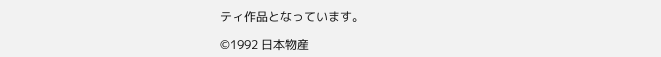ティ作品となっています。

©1992 日本物産